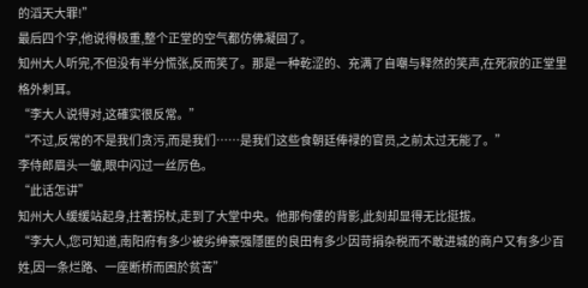的滔天大罪!”
最后四个字,他说得极重,整个正堂的空气都仿佛凝固了。
知州大人听完,不但没有半分慌张,反而笑了。那是一种乾涩的、充满了自嘲与释然的笑声,在死寂的正堂里格外刺耳。
“李大人说得对,这確实很反常。”
“不过,反常的不是我们贪污,而是我们……是我们这些食朝廷俸禄的官员,之前太过无能了。”
李侍郎眉头一皱,眼中闪过一丝厉色。
“此话怎讲”
知州大人缓缓站起身,拄著拐杖,走到了大堂中央。他那佝僂的背影,此刻却显得无比挺拔。
“李大人,您可知道,南阳府有多少被劣绅豪强隱匿的良田有多少因苛捐杂税而不敢进城的商户又有多少百姓,因一条烂路、一座断桥而困於贫苦”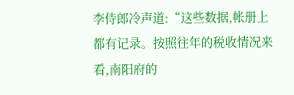李侍郎冷声道:“这些数据,帐册上都有记录。按照往年的税收情况来看,南阳府的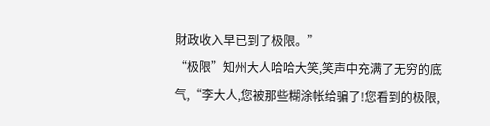財政收入早已到了极限。”
“极限”知州大人哈哈大笑,笑声中充满了无穷的底气,“李大人,您被那些糊涂帐给骗了!您看到的极限,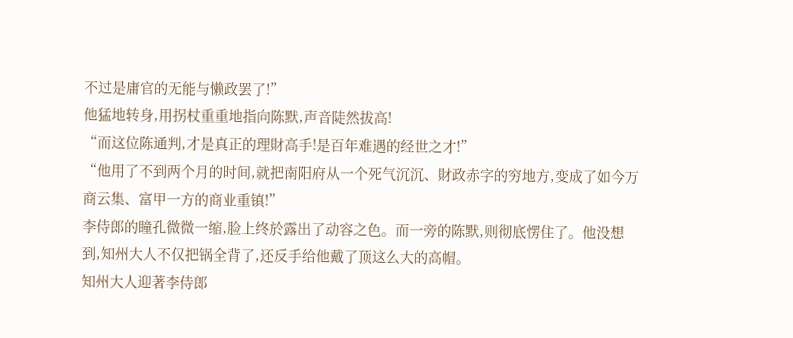不过是庸官的无能与懒政罢了!”
他猛地转身,用拐杖重重地指向陈默,声音陡然拔高!
“而这位陈通判,才是真正的理財高手!是百年难遇的经世之才!”
“他用了不到两个月的时间,就把南阳府从一个死气沉沉、財政赤字的穷地方,变成了如今万商云集、富甲一方的商业重镇!”
李侍郎的瞳孔微微一缩,脸上终於露出了动容之色。而一旁的陈默,则彻底愣住了。他没想到,知州大人不仅把锅全背了,还反手给他戴了顶这么大的高帽。
知州大人迎著李侍郎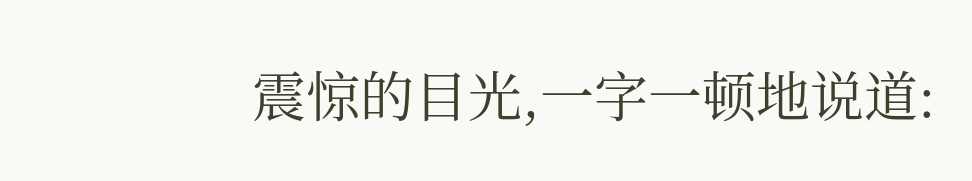震惊的目光,一字一顿地说道: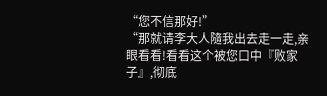“您不信那好!”
“那就请李大人隨我出去走一走,亲眼看看!看看这个被您口中『败家子』,彻底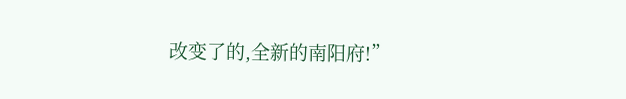改变了的,全新的南阳府!”